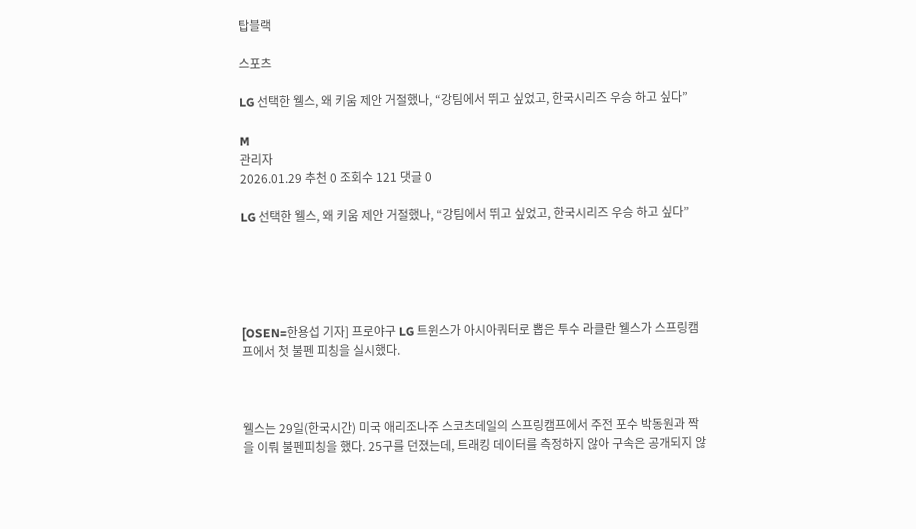탑블랙

스포츠

LG 선택한 웰스, 왜 키움 제안 거절했나, “강팀에서 뛰고 싶었고, 한국시리즈 우승 하고 싶다”

M
관리자
2026.01.29 추천 0 조회수 121 댓글 0

LG 선택한 웰스, 왜 키움 제안 거절했나, “강팀에서 뛰고 싶었고, 한국시리즈 우승 하고 싶다”





[OSEN=한용섭 기자] 프로야구 LG 트윈스가 아시아쿼터로 뽑은 투수 라클란 웰스가 스프링캠프에서 첫 불펜 피칭을 실시했다.



웰스는 29일(한국시간) 미국 애리조나주 스코츠데일의 스프링캠프에서 주전 포수 박동원과 짝을 이뤄 불펜피칭을 했다. 25구를 던졌는데, 트래킹 데이터를 측정하지 않아 구속은 공개되지 않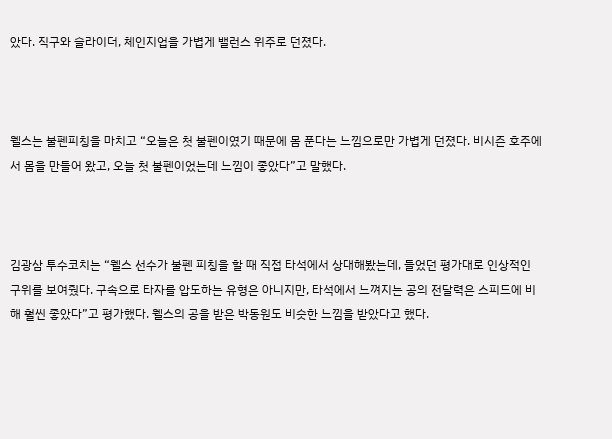았다. 직구와 슬라이더, 체인지업을 가볍게 밸런스 위주로 던졌다.



웰스는 불펜피칭을 마치고 “오늘은 첫 불펜이였기 때문에 몸 푼다는 느낌으로만 가볍게 던졌다. 비시즌 호주에서 몸을 만들어 왔고, 오늘 첫 불펜이었는데 느낌이 좋았다”고 말했다.



김광삼 투수코치는 “웰스 선수가 불펜 피칭을 할 때 직접 타석에서 상대해봤는데, 들었던 평가대로 인상적인 구위를 보여줬다. 구속으로 타자를 압도하는 유형은 아니지만, 타석에서 느껴지는 공의 전달력은 스피드에 비해 훨씬 좋았다”고 평가했다. 웰스의 공을 받은 박동원도 비슷한 느낌을 받았다고 했다.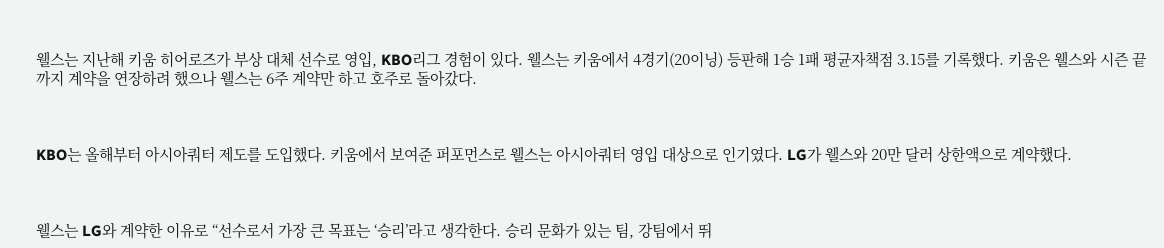웰스는 지난해 키움 히어로즈가 부상 대체 선수로 영입, KBO리그 경험이 있다. 웰스는 키움에서 4경기(20이닝) 등판해 1승 1패 평균자책점 3.15를 기록했다. 키움은 웰스와 시즌 끝까지 계약을 연장하려 했으나 웰스는 6주 계약만 하고 호주로 돌아갔다.



KBO는 올해부터 아시아쿼터 제도를 도입했다. 키움에서 보여준 퍼포먼스로 웰스는 아시아쿼터 영입 대상으로 인기였다. LG가 웰스와 20만 달러 상한액으로 계약했다.



웰스는 LG와 계약한 이유로 “선수로서 가장 큰 목표는 ‘승리’라고 생각한다. 승리 문화가 있는 팀, 강팀에서 뛰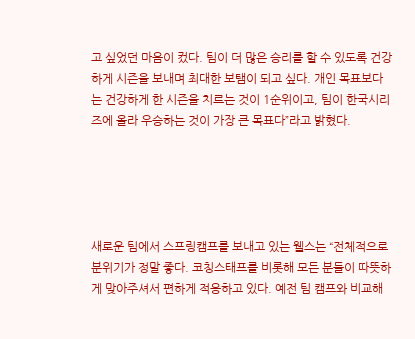고 싶었던 마음이 컸다. 팀이 더 많은 승리를 할 수 있도록 건강하게 시즌을 보내며 최대한 보탬이 되고 싶다. 개인 목표보다는 건강하게 한 시즌을 치르는 것이 1순위이고, 팀이 한국시리즈에 올라 우승하는 것이 가장 큰 목표다”라고 밝혔다.





새로운 팀에서 스프링캠프를 보내고 있는 웰스는 “전체적으로 분위기가 정말 좋다. 코칭스태프를 비롯해 모든 분들이 따뜻하게 맞아주셔서 편하게 적응하고 있다. 예전 팀 캠프와 비교해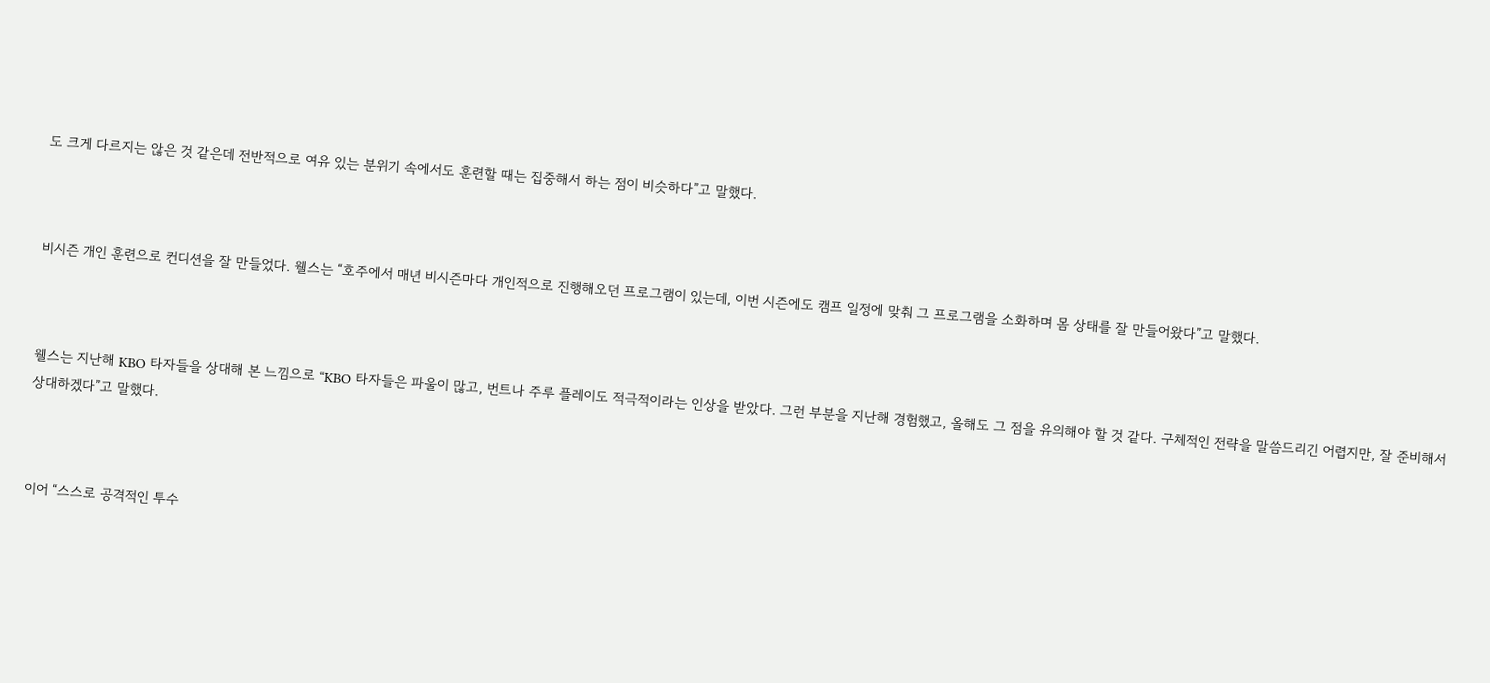도 크게 다르지는 않은 것 같은데 전반적으로 여유 있는 분위기 속에서도 훈련할 때는 집중해서 하는 점이 비슷하다”고 말했다.



비시즌 개인 훈련으로 컨디션을 잘 만들었다. 웰스는 “호주에서 매년 비시즌마다 개인적으로 진행해오던 프로그램이 있는데, 이번 시즌에도 캠프 일정에 맞춰 그 프로그램을 소화하며 몸 상태를 잘 만들어왔다”고 말했다.



웰스는 지난해 KBO 타자들을 상대해 본 느낌으로 “KBO 타자들은 파울이 많고, 번트나 주루 플레이도 적극적이라는 인상을 받았다. 그런 부분을 지난해 경험했고, 올해도 그 점을 유의해야 할 것 같다. 구체적인 전략을 말씀드리긴 어렵지만, 잘 준비해서 상대하겠다”고 말했다.



이어 “스스로 공격적인 투수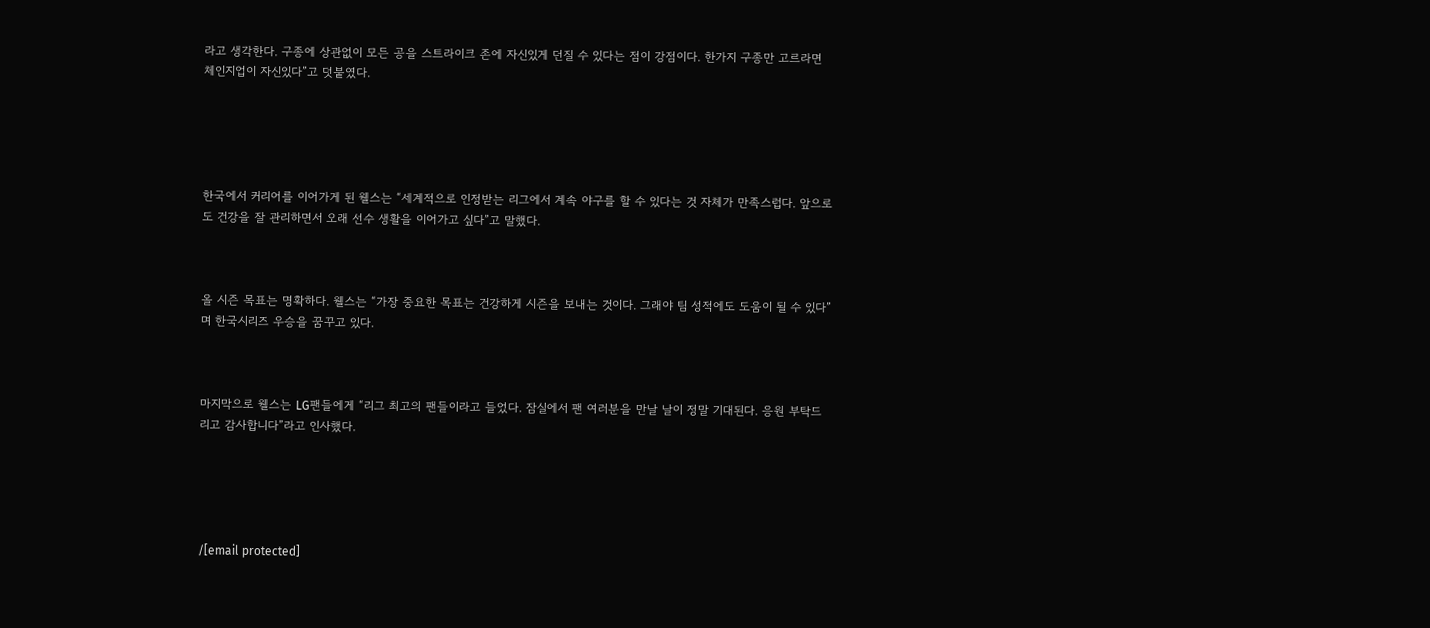라고 생각한다. 구종에 상관없이 모든 공을 스트라이크 존에 자신있게 던질 수 있다는 점이 강점이다. 한가지 구종만 고르라면 체인지업이 자신있다”고 덧붙였다.





한국에서 커리어를 이어가게 된 웰스는 “세계적으로 인정받는 리그에서 계속 야구를 할 수 있다는 것 자체가 만족스럽다. 앞으로도 건강을 잘 관리하면서 오래 선수 생활을 이어가고 싶다”고 말했다.



올 시즌 목표는 명확하다. 웰스는 “가장 중요한 목표는 건강하게 시즌을 보내는 것이다. 그래야 팀 성적에도 도움이 될 수 있다”며 한국시리즈 우승을 꿈꾸고 있다.



마지막으로 웰스는 LG팬들에게 “리그 최고의 팬들이라고 들었다. 잠실에서 팬 여러분을 만날 날이 정말 기대된다. 응원 부탁드리고 감사합니다”라고 인사했다.





/[email protected]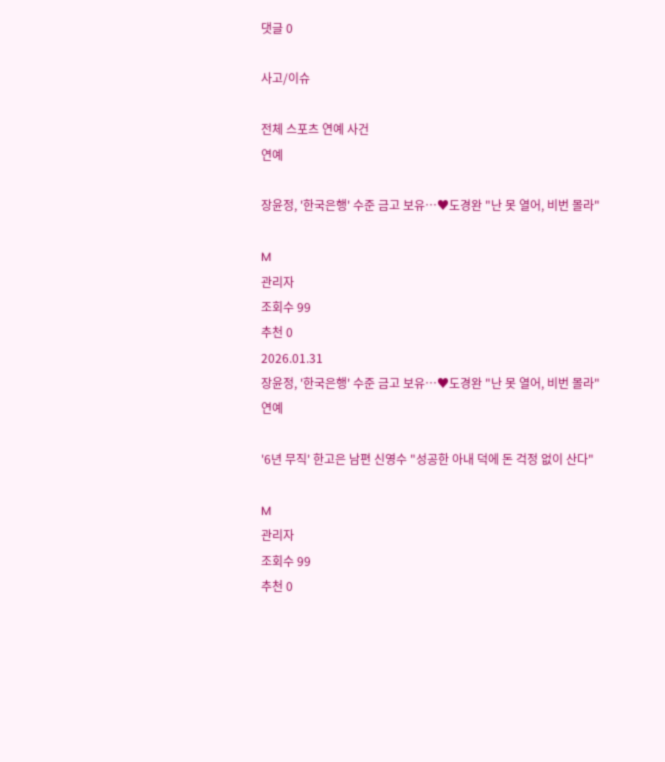댓글 0

사고/이슈

전체 스포츠 연예 사건
연예

장윤정, '한국은행' 수준 금고 보유…♥도경완 "난 못 열어, 비번 몰라"

M
관리자
조회수 99
추천 0
2026.01.31
장윤정, '한국은행' 수준 금고 보유…♥도경완 "난 못 열어, 비번 몰라"
연예

'6년 무직' 한고은 남편 신영수 "성공한 아내 덕에 돈 걱정 없이 산다"

M
관리자
조회수 99
추천 0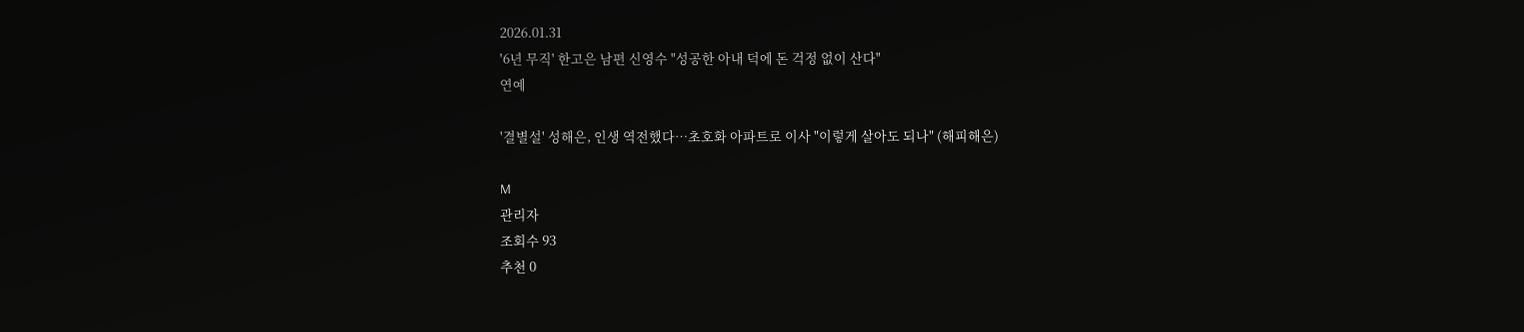2026.01.31
'6년 무직' 한고은 남편 신영수 "성공한 아내 덕에 돈 걱정 없이 산다"
연예

'결별설' 성해은, 인생 역전했다…초호화 아파트로 이사 "이렇게 살아도 되나" (해피해은)

M
관리자
조회수 93
추천 0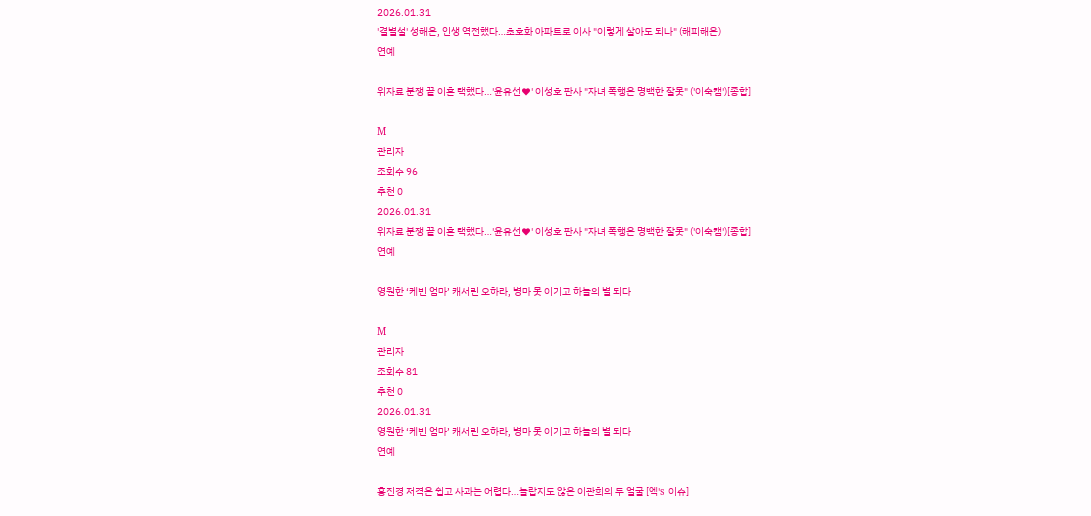2026.01.31
'결별설' 성해은, 인생 역전했다…초호화 아파트로 이사 "이렇게 살아도 되나" (해피해은)
연예

위자료 분쟁 끝 이혼 택했다…'윤유선♥' 이성호 판사 "자녀 폭행은 명백한 잘못" ('이숙캠')[종합]

M
관리자
조회수 96
추천 0
2026.01.31
위자료 분쟁 끝 이혼 택했다…'윤유선♥' 이성호 판사 "자녀 폭행은 명백한 잘못" ('이숙캠')[종합]
연예

영원한 ‘케빈 엄마’ 캐서린 오하라, 병마 못 이기고 하늘의 별 되다

M
관리자
조회수 81
추천 0
2026.01.31
영원한 ‘케빈 엄마’ 캐서린 오하라, 병마 못 이기고 하늘의 별 되다
연예

홍진경 저격은 쉽고 사과는 어렵다…놀랍지도 않은 이관희의 두 얼굴 [엑's 이슈]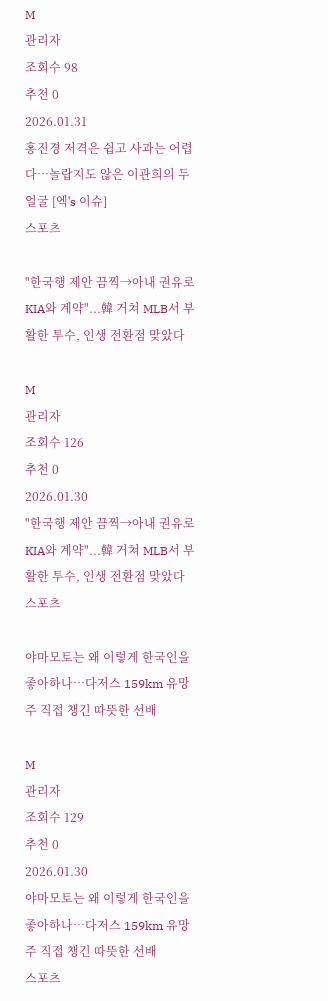M
관리자
조회수 98
추천 0
2026.01.31
홍진경 저격은 쉽고 사과는 어렵다…놀랍지도 않은 이관희의 두 얼굴 [엑's 이슈]
스포츠

"한국행 제안 끔찍→아내 권유로 KIA와 계약"...韓 거쳐 MLB서 부활한 투수, 인생 전환점 맞았다

M
관리자
조회수 126
추천 0
2026.01.30
"한국행 제안 끔찍→아내 권유로 KIA와 계약"...韓 거쳐 MLB서 부활한 투수, 인생 전환점 맞았다
스포츠

야마모토는 왜 이렇게 한국인을 좋아하나…다저스 159km 유망주 직접 챙긴 따뜻한 선배

M
관리자
조회수 129
추천 0
2026.01.30
야마모토는 왜 이렇게 한국인을 좋아하나…다저스 159km 유망주 직접 챙긴 따뜻한 선배
스포츠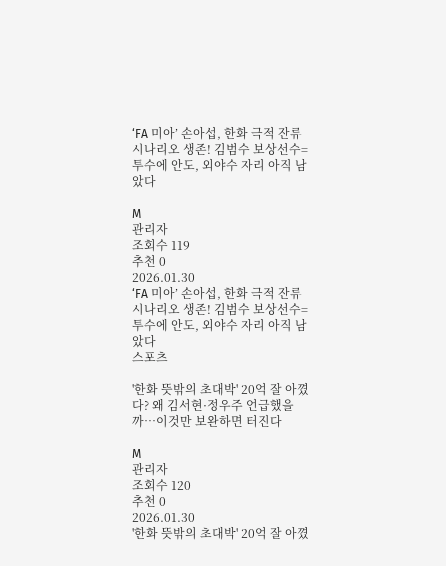‘FA 미아’ 손아섭, 한화 극적 잔류 시나리오 생존! 김범수 보상선수=투수에 안도, 외야수 자리 아직 남았다

M
관리자
조회수 119
추천 0
2026.01.30
‘FA 미아’ 손아섭, 한화 극적 잔류 시나리오 생존! 김범수 보상선수=투수에 안도, 외야수 자리 아직 남았다
스포츠

'한화 뜻밖의 초대박' 20억 잘 아꼈다? 왜 김서현·정우주 언급했을까…이것만 보완하면 터진다

M
관리자
조회수 120
추천 0
2026.01.30
'한화 뜻밖의 초대박' 20억 잘 아꼈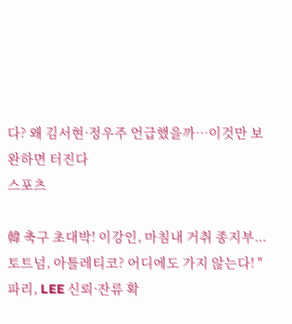다? 왜 김서현·정우주 언급했을까…이것만 보완하면 터진다
스포츠

韓 축구 초대박! 이강인, 마침내 거취 종지부...토트넘, 아틀레티코? 어디에도 가지 않는다! "파리, LEE 신뢰·잔류 확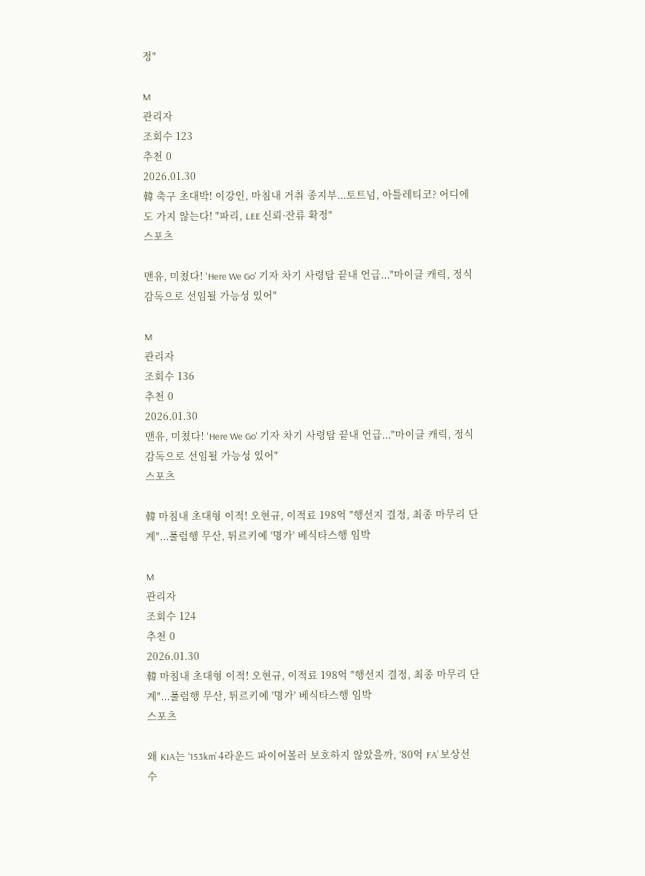정"

M
관리자
조회수 123
추천 0
2026.01.30
韓 축구 초대박! 이강인, 마침내 거취 종지부...토트넘, 아틀레티코? 어디에도 가지 않는다! "파리, LEE 신뢰·잔류 확정"
스포츠

맨유, 미쳤다! 'Here We Go' 기자 차기 사령탑 끝내 언급..."마이클 캐릭, 정식 감독으로 선임될 가능성 있어"

M
관리자
조회수 136
추천 0
2026.01.30
맨유, 미쳤다! 'Here We Go' 기자 차기 사령탑 끝내 언급..."마이클 캐릭, 정식 감독으로 선임될 가능성 있어"
스포츠

韓 마침내 초대형 이적! 오현규, 이적료 198억 "행선지 결정, 최종 마무리 단계"...풀럼행 무산, 튀르키예 '명가' 베식타스행 임박

M
관리자
조회수 124
추천 0
2026.01.30
韓 마침내 초대형 이적! 오현규, 이적료 198억 "행선지 결정, 최종 마무리 단계"...풀럼행 무산, 튀르키예 '명가' 베식타스행 임박
스포츠

왜 KIA는 ‘153km’ 4라운드 파이어볼러 보호하지 않았을까, ‘80억 FA’ 보상선수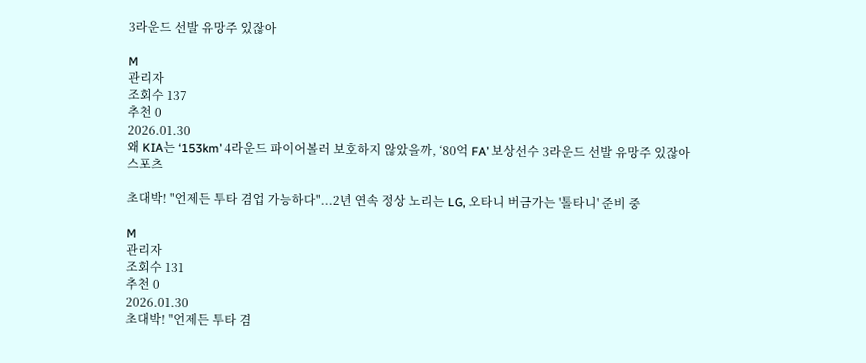3라운드 선발 유망주 있잖아

M
관리자
조회수 137
추천 0
2026.01.30
왜 KIA는 ‘153km’ 4라운드 파이어볼러 보호하지 않았을까, ‘80억 FA’ 보상선수 3라운드 선발 유망주 있잖아
스포츠

초대박! "언제든 투타 겸업 가능하다"...2년 연속 정상 노리는 LG, 오타니 버금가는 '톨타니' 준비 중

M
관리자
조회수 131
추천 0
2026.01.30
초대박! "언제든 투타 겸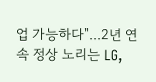업 가능하다"...2년 연속 정상 노리는 LG,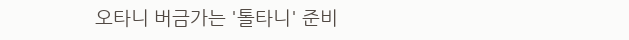오타니 버금가는 '톨타니' 준비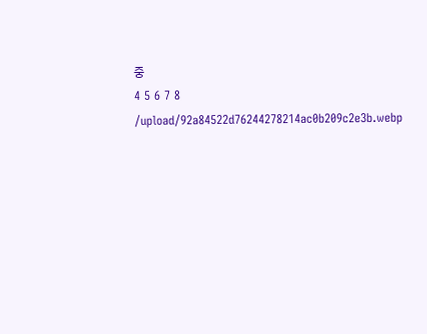중
4 5 6 7 8
/upload/92a84522d76244278214ac0b209c2e3b.webp